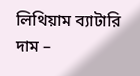লিথিয়াম ব্যাটারি দাম –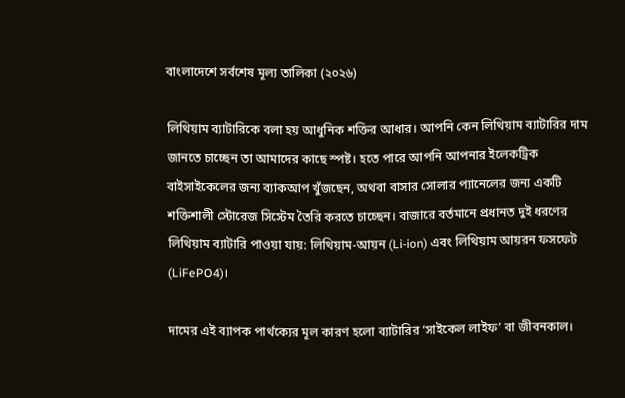বাংলাদেশে সর্বশেষ মূল্য তালিকা (২০২৬)

লিথিয়াম ব্যাটারিকে বলা হয় আধুনিক শক্তির আধার। আপনি কেন লিথিয়াম ব্যাটারির দাম জানতে চাচ্ছেন তা আমাদের কাছে স্পষ্ট। হতে পারে আপনি আপনার ইলেকট্রিক বাইসাইকেলের জন্য ব্যাকআপ খুঁজছেন, অথবা বাসার সোলার প্যানেলের জন্য একটি শক্তিশালী স্টোরেজ সিস্টেম তৈরি করতে চাচ্ছেন। বাজারে বর্তমানে প্রধানত দুই ধরণের লিথিয়াম ব্যাটারি পাওয়া যায়: লিথিয়াম-আয়ন (Li-ion) এবং লিথিয়াম আয়রন ফসফেট (LiFePO4)।

দামের এই ব্যাপক পার্থক্যের মূল কারণ হলো ব্যাটারির ‘সাইকেল লাইফ’ বা জীবনকাল।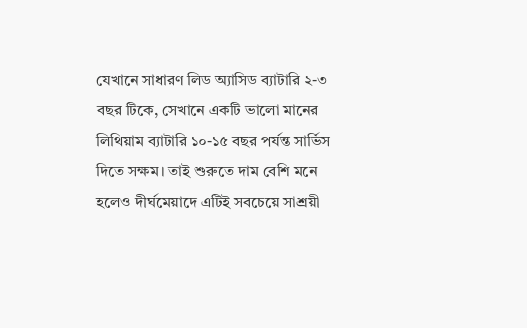যেখানে সাধারণ লিড অ্যাসিড ব্যাটারি ২-৩ বছর টিকে, সেখানে একটি ভালো মানের লিথিয়াম ব্যাটারি ১০-১৫ বছর পর্যন্ত সার্ভিস দিতে সক্ষম। তাই শুরুতে দাম বেশি মনে হলেও দীর্ঘমেয়াদে এটিই সবচেয়ে সাশ্রয়ী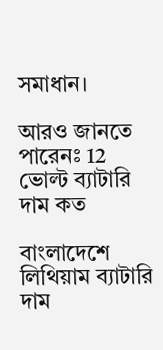সমাধান।

আরও জানতে পারেনঃ 12 ভোল্ট ব্যাটারি দাম কত

বাংলাদেশে লিথিয়াম ব্যাটারি দাম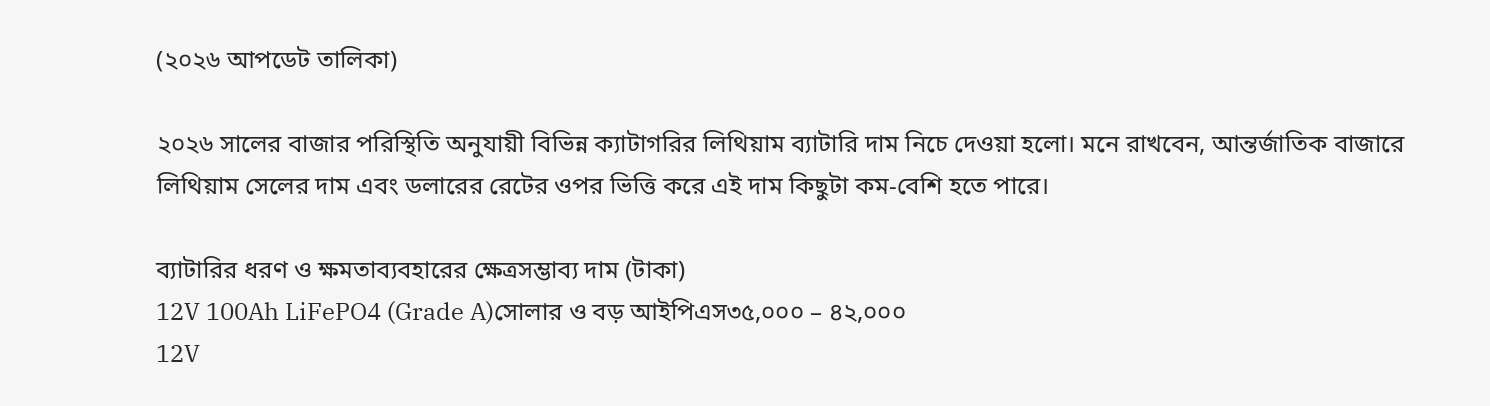(২০২৬ আপডেট তালিকা)

২০২৬ সালের বাজার পরিস্থিতি অনুযায়ী বিভিন্ন ক্যাটাগরির লিথিয়াম ব্যাটারি দাম নিচে দেওয়া হলো। মনে রাখবেন, আন্তর্জাতিক বাজারে লিথিয়াম সেলের দাম এবং ডলারের রেটের ওপর ভিত্তি করে এই দাম কিছুটা কম-বেশি হতে পারে।

ব্যাটারির ধরণ ও ক্ষমতাব্যবহারের ক্ষেত্রসম্ভাব্য দাম (টাকা)
12V 100Ah LiFePO4 (Grade A)সোলার ও বড় আইপিএস৩৫,০০০ – ৪২,০০০
12V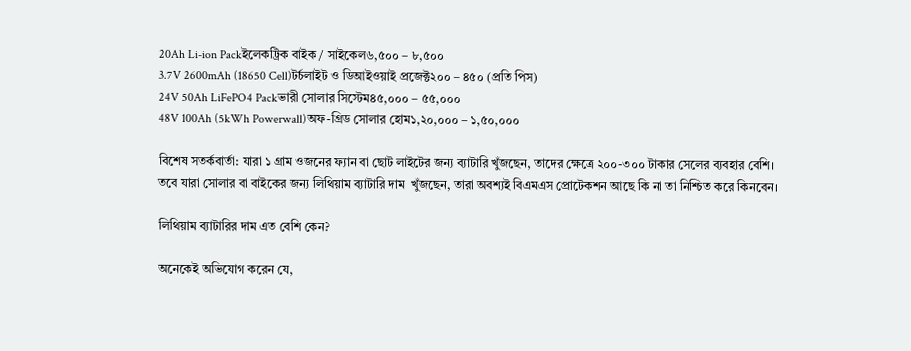20Ah Li-ion Packইলেকট্রিক বাইক / সাইকেল৬,৫০০ – ৮,৫০০
3.7V 2600mAh (18650 Cell)টর্চলাইট ও ডিআইওয়াই প্রজেক্ট২০০ – ৪৫০ (প্রতি পিস)
24V 50Ah LiFePO4 Packভারী সোলার সিস্টেম৪৫,০০০ – ৫৫,০০০
48V 100Ah (5kWh Powerwall)অফ-গ্রিড সোলার হোম১,২০,০০০ – ১,৫০,০০০

বিশেষ সতর্কবার্তা: যারা ১ গ্রাম ওজনের ফ্যান বা ছোট লাইটের জন্য ব্যাটারি খুঁজছেন, তাদের ক্ষেত্রে ২০০-৩০০ টাকার সেলের ব্যবহার বেশি। তবে যারা সোলার বা বাইকের জন্য লিথিয়াম ব্যাটারি দাম  খুঁজছেন, তারা অবশ্যই বিএমএস প্রোটেকশন আছে কি না তা নিশ্চিত করে কিনবেন।

লিথিয়াম ব্যাটারির দাম এত বেশি কেন?

অনেকেই অভিযোগ করেন যে,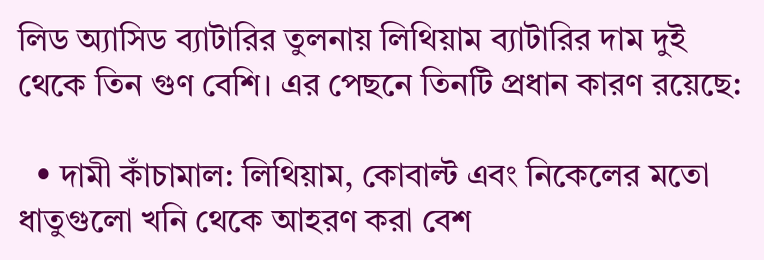লিড অ্যাসিড ব্যাটারির তুলনায় লিথিয়াম ব্যাটারির দাম দুই থেকে তিন গুণ বেশি। এর পেছনে তিনটি প্রধান কারণ রয়েছে:

  • দামী কাঁচামাল: লিথিয়াম, কোবাল্ট এবং নিকেলের মতো ধাতুগুলো খনি থেকে আহরণ করা বেশ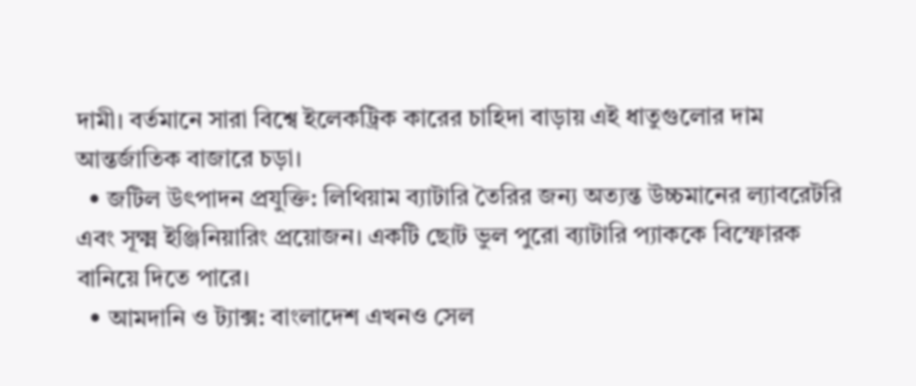দামী। বর্তমানে সারা বিশ্বে ইলেকট্রিক কারের চাহিদা বাড়ায় এই ধাতুগুলোর দাম আন্তর্জাতিক বাজারে চড়া।
  • জটিল উৎপাদন প্রযুক্তি: লিথিয়াম ব্যাটারি তৈরির জন্য অত্যন্ত উচ্চমানের ল্যাবরেটরি এবং সূক্ষ্ম ইঞ্জিনিয়ারিং প্রয়োজন। একটি ছোট ভুল পুরো ব্যাটারি প্যাককে বিস্ফোরক বানিয়ে দিতে পারে।
  • আমদানি ও ট্যাক্স: বাংলাদেশ এখনও সেল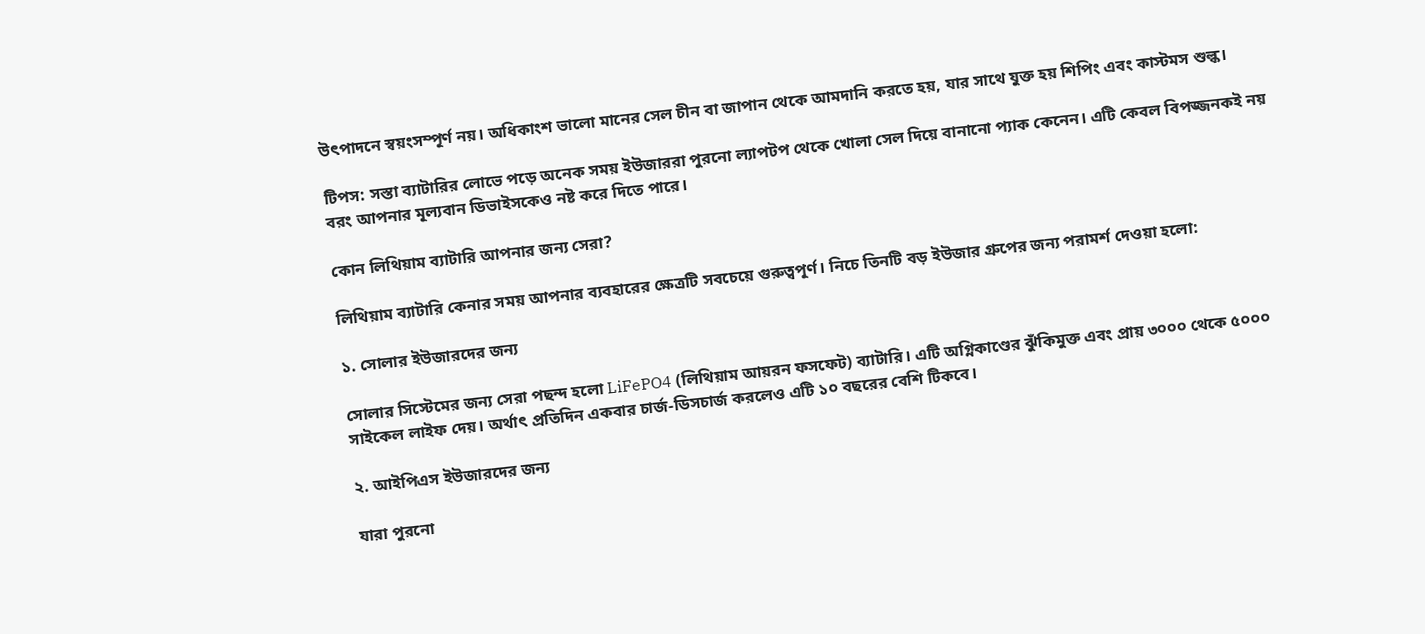উৎপাদনে স্বয়ংসম্পূর্ণ নয়। অধিকাংশ ভালো মানের সেল চীন বা জাপান থেকে আমদানি করতে হয়, যার সাথে যুক্ত হয় শিপিং এবং কাস্টমস শুল্ক।

টিপস: সস্তা ব্যাটারির লোভে পড়ে অনেক সময় ইউজাররা পুরনো ল্যাপটপ থেকে খোলা সেল দিয়ে বানানো প্যাক কেনেন। এটি কেবল বিপজ্জনকই নয় বরং আপনার মূল্যবান ডিভাইসকেও নষ্ট করে দিতে পারে।

কোন লিথিয়াম ব্যাটারি আপনার জন্য সেরা?

লিথিয়াম ব্যাটারি কেনার সময় আপনার ব্যবহারের ক্ষেত্রটি সবচেয়ে গুরুত্বপূর্ণ। নিচে তিনটি বড় ইউজার গ্রুপের জন্য পরামর্শ দেওয়া হলো:

১. সোলার ইউজারদের জন্য

সোলার সিস্টেমের জন্য সেরা পছন্দ হলো LiFePO4 (লিথিয়াম আয়রন ফসফেট) ব্যাটারি। এটি অগ্নিকাণ্ডের ঝুঁকিমুক্ত এবং প্রায় ৩০০০ থেকে ৫০০০ সাইকেল লাইফ দেয়। অর্থাৎ প্রতিদিন একবার চার্জ-ডিসচার্জ করলেও এটি ১০ বছরের বেশি টিকবে।

২. আইপিএস ইউজারদের জন্য

যারা পুরনো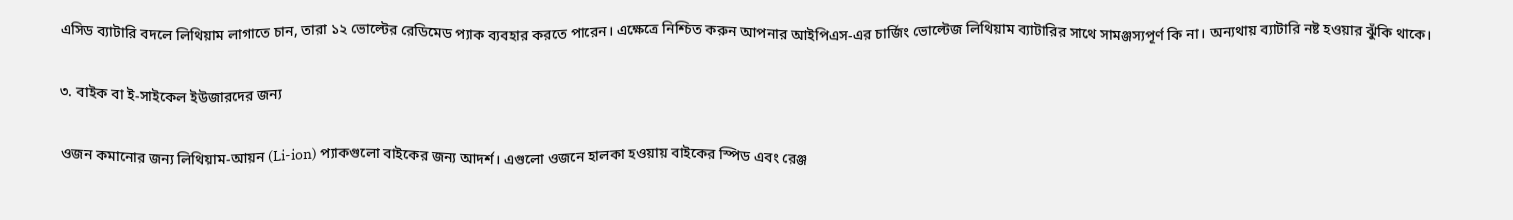এসিড ব্যাটারি বদলে লিথিয়াম লাগাতে চান, তারা ১২ ভোল্টের রেডিমেড প্যাক ব্যবহার করতে পারেন। এক্ষেত্রে নিশ্চিত করুন আপনার আইপিএস-এর চার্জিং ভোল্টেজ লিথিয়াম ব্যাটারির সাথে সামঞ্জস্যপূর্ণ কি না। অন্যথায় ব্যাটারি নষ্ট হওয়ার ঝুঁকি থাকে।

৩. বাইক বা ই-সাইকেল ইউজারদের জন্য

ওজন কমানোর জন্য লিথিয়াম-আয়ন (Li-ion) প্যাকগুলো বাইকের জন্য আদর্শ। এগুলো ওজনে হালকা হওয়ায় বাইকের স্পিড এবং রেঞ্জ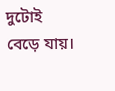দুটোই বেড়ে যায়।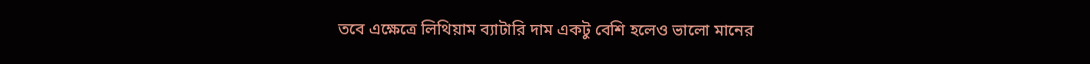তবে এক্ষেত্রে লিথিয়াম ব্যাটারি দাম একটু বেশি হলেও ভালো মানের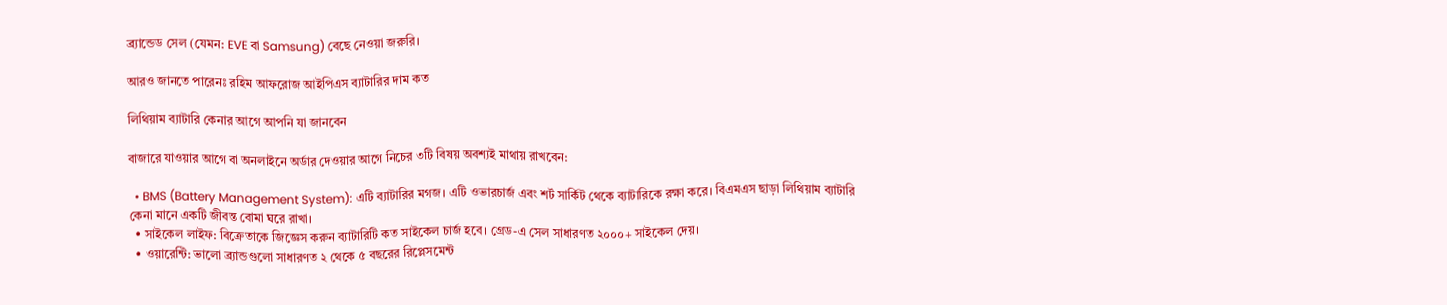ব্র্যান্ডেড সেল (যেমন: EVE বা Samsung) বেছে নেওয়া জরুরি।

আরও জানতে পারেনঃ রহিম আফরোজ আইপিএস ব্যাটারির দাম কত

লিথিয়াম ব্যাটারি কেনার আগে আপনি যা জানবেন

বাজারে যাওয়ার আগে বা অনলাইনে অর্ডার দেওয়ার আগে নিচের ৩টি বিষয় অবশ্যই মাথায় রাখবেন:

  • BMS (Battery Management System): এটি ব্যাটারির মগজ। এটি ওভারচার্জ এবং শর্ট সার্কিট থেকে ব্যাটারিকে রক্ষা করে। বিএমএস ছাড়া লিথিয়াম ব্যাটারি কেনা মানে একটি জীবন্ত বোমা ঘরে রাখা।
  • সাইকেল লাইফ: বিক্রেতাকে জিজ্ঞেস করুন ব্যাটারিটি কত সাইকেল চার্জ হবে। গ্রেড-এ সেল সাধারণত ২০০০+ সাইকেল দেয়।
  • ওয়ারেন্টি: ভালো ব্র্যান্ডগুলো সাধারণত ২ থেকে ৫ বছরের রিপ্লেসমেন্ট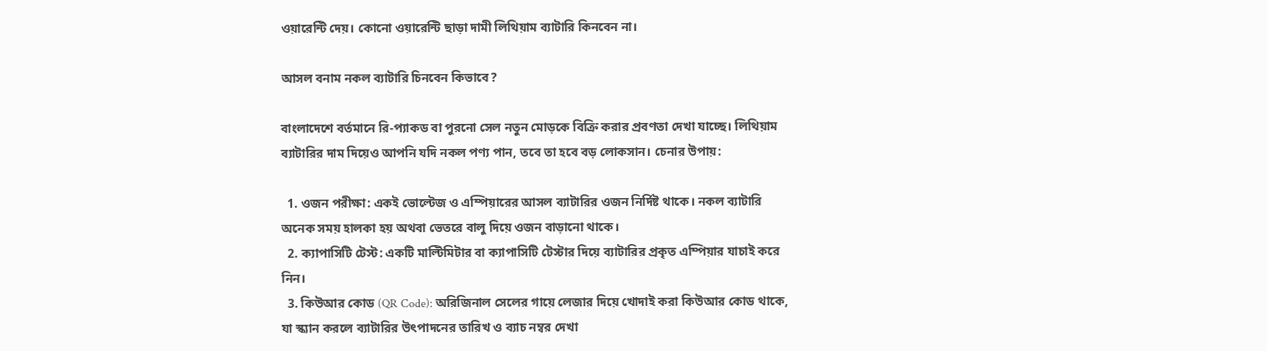ওয়ারেন্টি দেয়। কোনো ওয়ারেন্টি ছাড়া দামী লিথিয়াম ব্যাটারি কিনবেন না।

আসল বনাম নকল ব্যাটারি চিনবেন কিভাবে?

বাংলাদেশে বর্তমানে রি-প্যাকড বা পুরনো সেল নতুন মোড়কে বিক্রি করার প্রবণতা দেখা যাচ্ছে। লিথিয়াম ব্যাটারির দাম দিয়েও আপনি যদি নকল পণ্য পান, তবে তা হবে বড় লোকসান। চেনার উপায়:

  1. ওজন পরীক্ষা: একই ভোল্টেজ ও এম্পিয়ারের আসল ব্যাটারির ওজন নির্দিষ্ট থাকে। নকল ব্যাটারি অনেক সময় হালকা হয় অথবা ভেতরে বালু দিয়ে ওজন বাড়ানো থাকে।
  2. ক্যাপাসিটি টেস্ট: একটি মাল্টিমিটার বা ক্যাপাসিটি টেস্টার দিয়ে ব্যাটারির প্রকৃত এম্পিয়ার যাচাই করে নিন।
  3. কিউআর কোড (QR Code): অরিজিনাল সেলের গায়ে লেজার দিয়ে খোদাই করা কিউআর কোড থাকে, যা স্ক্যান করলে ব্যাটারির উৎপাদনের তারিখ ও ব্যাচ নম্বর দেখা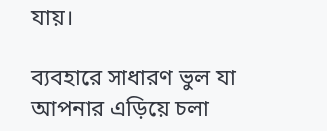যায়।

ব্যবহারে সাধারণ ভুল যা আপনার এড়িয়ে চলা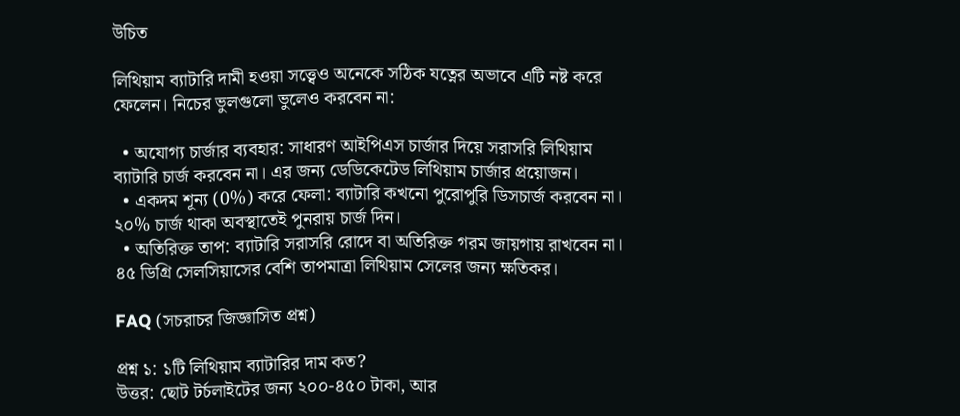উচিত

লিথিয়াম ব্যাটারি দামী হওয়া সত্ত্বেও অনেকে সঠিক যত্নের অভাবে এটি নষ্ট করে ফেলেন। নিচের ভুলগুলো ভুলেও করবেন না:

  • অযোগ্য চার্জার ব্যবহার: সাধারণ আইপিএস চার্জার দিয়ে সরাসরি লিথিয়াম ব্যাটারি চার্জ করবেন না। এর জন্য ডেডিকেটেড লিথিয়াম চার্জার প্রয়োজন।
  • একদম শূন্য (0%) করে ফেলা: ব্যাটারি কখনো পুরোপুরি ডিসচার্জ করবেন না। ২০% চার্জ থাকা অবস্থাতেই পুনরায় চার্জ দিন।
  • অতিরিক্ত তাপ: ব্যাটারি সরাসরি রোদে বা অতিরিক্ত গরম জায়গায় রাখবেন না। ৪৫ ডিগ্রি সেলসিয়াসের বেশি তাপমাত্রা লিথিয়াম সেলের জন্য ক্ষতিকর।

FAQ (সচরাচর জিজ্ঞাসিত প্রশ্ন)

প্রশ্ন ১: ১টি লিথিয়াম ব্যাটারির দাম কত?
উত্তর: ছোট টর্চলাইটের জন্য ২০০-৪৫০ টাকা, আর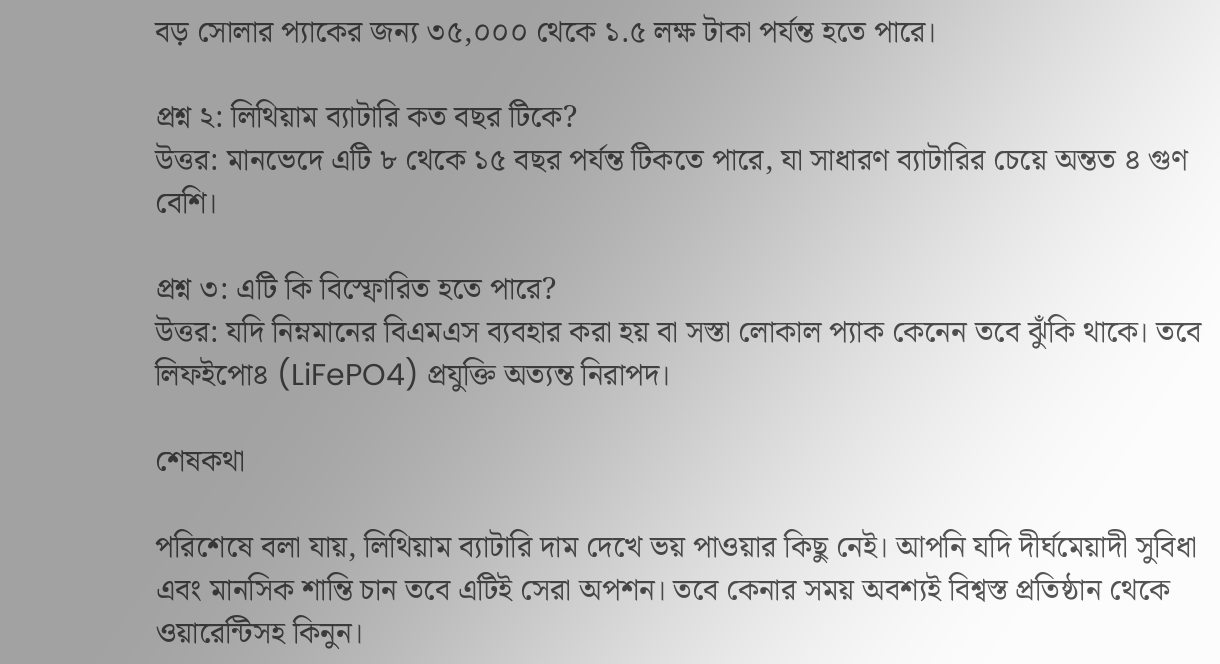বড় সোলার প্যাকের জন্য ৩৫,০০০ থেকে ১.৫ লক্ষ টাকা পর্যন্ত হতে পারে।

প্রশ্ন ২: লিথিয়াম ব্যাটারি কত বছর টিকে?
উত্তর: মানভেদে এটি ৮ থেকে ১৫ বছর পর্যন্ত টিকতে পারে, যা সাধারণ ব্যাটারির চেয়ে অন্তত ৪ গুণ বেশি।

প্রশ্ন ৩: এটি কি বিস্ফোরিত হতে পারে?
উত্তর: যদি নিম্নমানের বিএমএস ব্যবহার করা হয় বা সস্তা লোকাল প্যাক কেনেন তবে ঝুঁকি থাকে। তবে লিফইপো৪ (LiFePO4) প্রযুক্তি অত্যন্ত নিরাপদ।

শেষকথা

পরিশেষে বলা যায়, লিথিয়াম ব্যাটারি দাম দেখে ভয় পাওয়ার কিছু নেই। আপনি যদি দীর্ঘমেয়াদী সুবিধা এবং মানসিক শান্তি চান তবে এটিই সেরা অপশন। তবে কেনার সময় অবশ্যই বিশ্বস্ত প্রতিষ্ঠান থেকে ওয়ারেন্টিসহ কিনুন।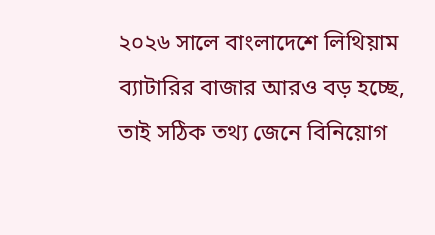২০২৬ সালে বাংলাদেশে লিথিয়াম ব্যাটারির বাজার আরও বড় হচ্ছে, তাই সঠিক তথ্য জেনে বিনিয়োগ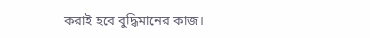করাই হবে বুদ্ধিমানের কাজ।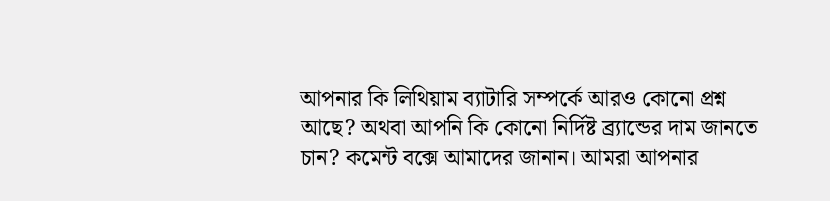আপনার কি লিথিয়াম ব্যাটারি সম্পর্কে আরও কোনো প্রশ্ন আছে? অথবা আপনি কি কোনো নির্দিষ্ট ব্র্যান্ডের দাম জানতে চান? কমেন্ট বক্সে আমাদের জানান। আমরা আপনার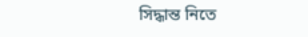সিদ্ধান্ত নিতে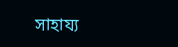সাহায্য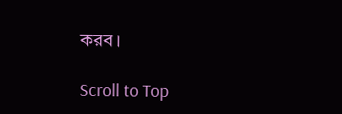করব।

Scroll to Top